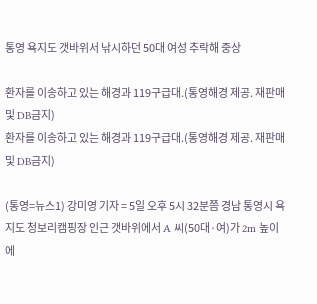통영 욕지도 갯바위서 낚시하던 50대 여성 추락해 중상

환자를 이송하고 있는 해경과 119구급대.(통영해경 제공. 재판매 및 DB금지)
환자를 이송하고 있는 해경과 119구급대.(통영해경 제공. 재판매 및 DB금지)

(통영=뉴스1) 강미영 기자 = 5일 오후 5시 32분쯤 경남 통영시 욕지도 청보리캠핑장 인근 갯바위에서 A 씨(50대·여)가 2m 높이에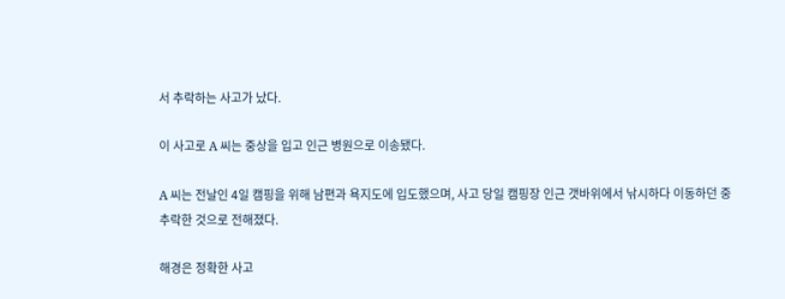서 추락하는 사고가 났다.

이 사고로 A 씨는 중상을 입고 인근 병원으로 이송됐다.

A 씨는 전날인 4일 캠핑을 위해 남편과 욕지도에 입도했으며, 사고 당일 캠핑장 인근 갯바위에서 낚시하다 이동하던 중 추락한 것으로 전해졌다.

해경은 정확한 사고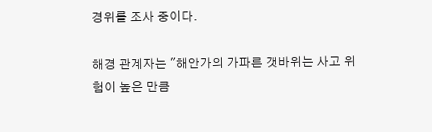경위를 조사 중이다.

해경 관계자는 "해안가의 가파른 갯바위는 사고 위험이 높은 만큼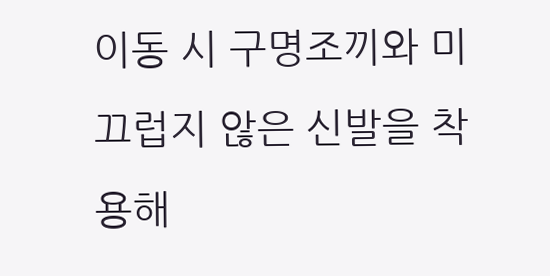이동 시 구명조끼와 미끄럽지 않은 신발을 착용해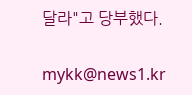달라"고 당부했다.

mykk@news1.kr